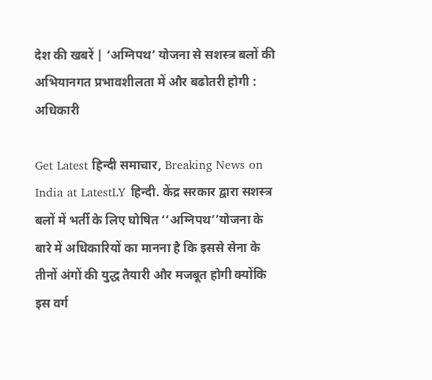देश की खबरें | ‘अग्निपथ’ योजना से सशस्त्र बलों की अभियानगत प्रभावशीलता में और बढोतरी होगी : अधिकारी

Get Latest हिन्दी समाचार, Breaking News on India at LatestLY हिन्दी. केंद्र सरकार द्वारा सशस्त्र बलों में भर्ती के लिए घोषित ‘‘अग्निपथ’’योजना के बारे में अधिकारियों का मानना है कि इससे सेना के तीनों अंगों की युद्ध तैयारी और मजबूत होगी क्योंकि इस वर्ग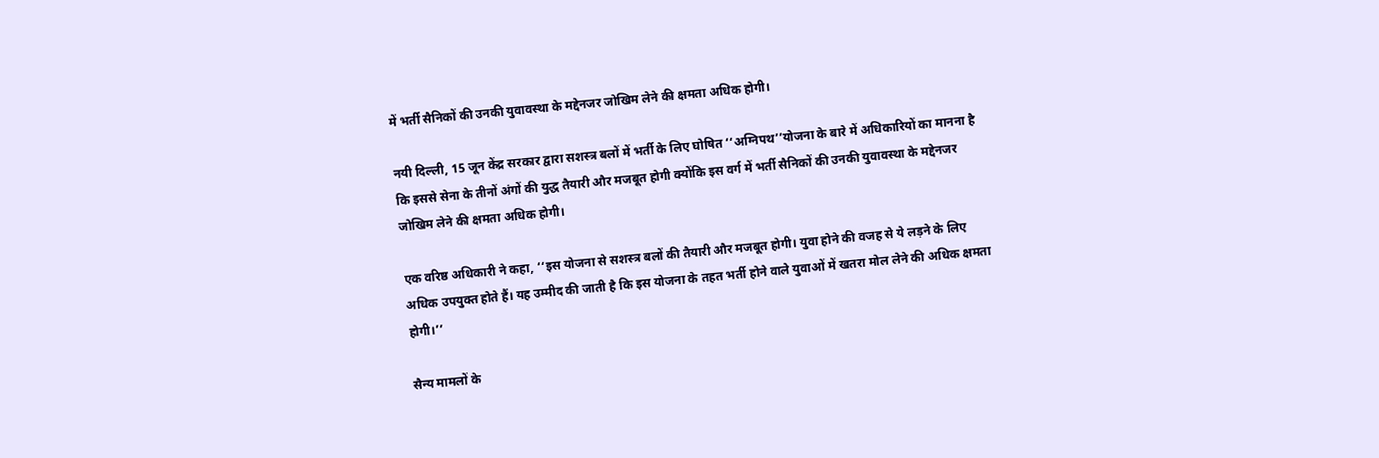में भर्ती सैनिकों की उनकी युवावस्था के मद्देनजर जोखिम लेने की क्षमता अधिक होगी।

नयी दिल्ली, 15 जून केंद्र सरकार द्वारा सशस्त्र बलों में भर्ती के लिए घोषित ‘‘अग्निपथ’’योजना के बारे में अधिकारियों का मानना है कि इससे सेना के तीनों अंगों की युद्ध तैयारी और मजबूत होगी क्योंकि इस वर्ग में भर्ती सैनिकों की उनकी युवावस्था के मद्देनजर जोखिम लेने की क्षमता अधिक होगी।

एक वरिष्ठ अधिकारी ने कहा, ‘‘इस योजना से सशस्त्र बलों की तैयारी और मजबूत होगी। युवा होने की वजह से ये लड़ने के लिए अधिक उपयुक्त होते हैं। यह उम्मीद की जाती है कि इस योजना के तहत भर्ती होने वाले युवाओं में खतरा मोल लेने की अधिक क्षमता होगी।’’

सैन्य मामलों के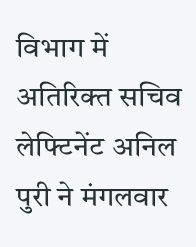विभाग में अतिरिक्त सचिव लेफ्टिनेंट अनिल पुरी ने मंगलवार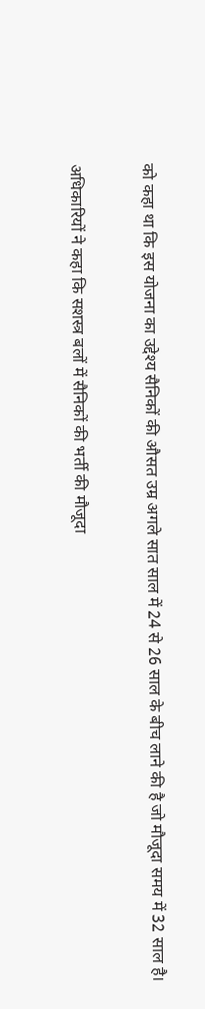को कहा था कि इस योजना का उद्देश्य सैनिकों की औसत उम्र अगले सात साल में 24 से 26 साल के बीच लाने की है जो मौजूदा समय में 32 साल है।

अधिकारियों ने कहा कि सशस्त्र बलों में सैनिकों की भर्ती की मौजूदा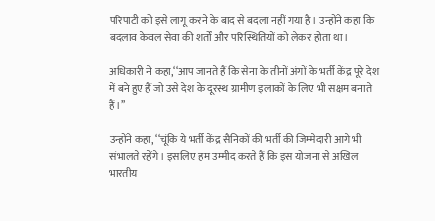परिपाटी को इसे लागू करने के बाद से बदला नहीं गया है। उन्होंने कहा कि बदलाव केवल सेवा की शर्तों और परिस्थितियों को लेकर होता था।

अधिकारी ने कहा,‘‘आप जानते हैं कि सेना के तीनों अंगों के भर्ती केंद्र पूरे देश में बने हुए हैं जो उसे देश के दूरस्थ ग्रामीण इलाकों के लिए भी सक्षम बनाते हैं।’’

उन्होंने कहा, ‘‘चूंकि ये भर्ती केंद्र सैनिकों की भर्ती की जिम्मेदारी आगे भी संभालते रहेंगे। इसलिए हम उम्मीद करते हैं कि इस योजना से अखिल भारतीय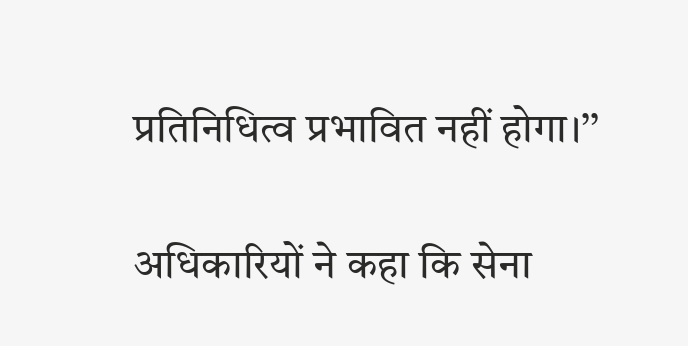प्रतिनिधित्व प्रभावित नहीं होगा।’’

अधिकारियों ने कहा कि सेना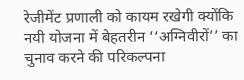रेजीमेंट प्रणाली को कायम रखेगी क्योंकि नयी योजना में बेहतरीन ‘‘अग्निवीरों’’ का चुनाव करने की परिकल्पना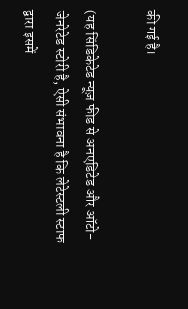की गई है।

(यह सिंडिकेटेड न्यूज़ फीड से अनएडिटेड और ऑटो-जेनरेटेड स्टोरी है, ऐसी संभावना है कि लेटेस्टली स्टाफ द्वारा इसमें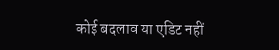कोई बदलाव या एडिट नहीं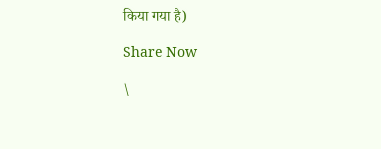किया गया है)

Share Now

\